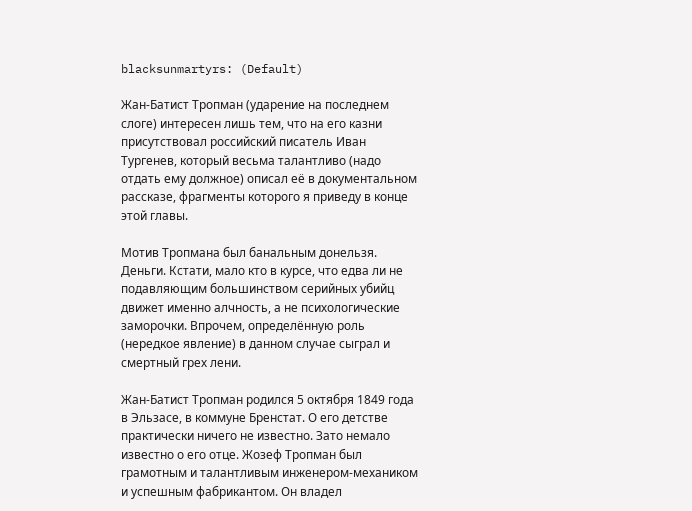blacksunmartyrs: (Default)

Жан-Батист Тропман (ударение на последнем слоге) интересен лишь тем, что на его казни присутствовал российский писатель Иван Тургенев, который весьма талантливо (надо отдать ему должное) описал её в документальном рассказе, фрагменты которого я приведу в конце этой главы.

Мотив Тропмана был банальным донельзя. Деньги. Кстати, мало кто в курсе, что едва ли не подавляющим большинством серийных убийц движет именно алчность, а не психологические заморочки. Впрочем, определённую роль (нередкое явление) в данном случае сыграл и смертный грех лени.

Жан-Батист Тропман родился 5 октября 1849 года в Эльзасе, в коммуне Бренстат. О его детстве практически ничего не известно. Зато немало известно о его отце. Жозеф Тропман был грамотным и талантливым инженером-механиком и успешным фабрикантом. Он владел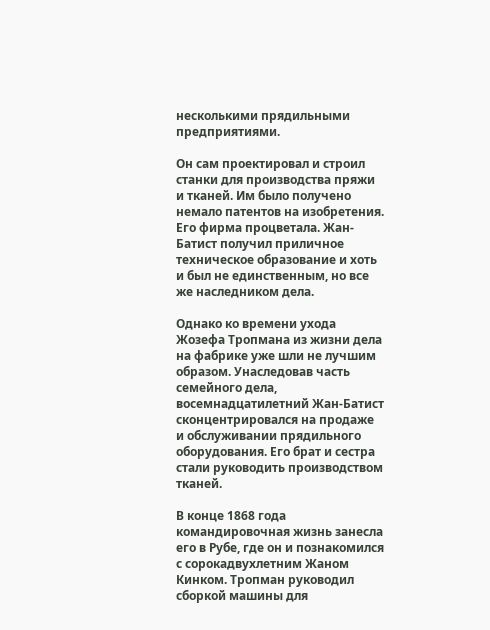несколькими прядильными предприятиями.

Он сам проектировал и строил станки для производства пряжи и тканей. Им было получено немало патентов на изобретения. Его фирма процветала. Жан-Батист получил приличное техническое образование и хоть и был не единственным, но все же наследником дела.

Однако ко времени ухода Жозефа Тропмана из жизни дела на фабрике уже шли не лучшим образом. Унаследовав часть семейного дела, восемнадцатилетний Жан-Батист сконцентрировался на продаже и обслуживании прядильного оборудования. Его брат и сестра стали руководить производством тканей.

В конце 1868 года командировочная жизнь занесла его в Рубе, где он и познакомился с сорокадвухлетним Жаном Кинком. Тропман руководил сборкой машины для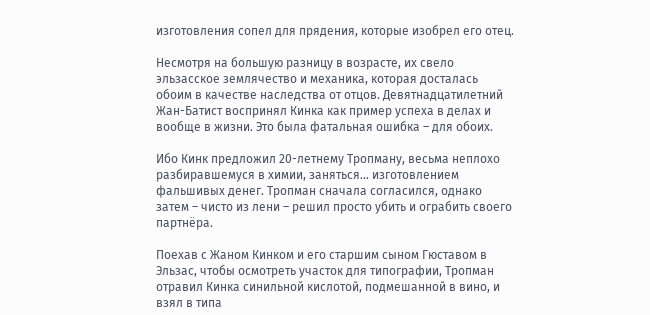изготовления сопел для прядения, которые изобрел его отец.

Несмотря на большую разницу в возрасте, их свело эльзасское землячество и механика, которая досталась обоим в качестве наследства от отцов. Девятнадцатилетний Жан-Батист воспринял Кинка как пример успеха в делах и вообще в жизни. Это была фатальная ошибка – для обоих.

Ибо Кинк предложил 20-летнему Тропману, весьма неплохо разбиравшемуся в химии, заняться… изготовлением фальшивых денег. Тропман сначала согласился, однако затем – чисто из лени – решил просто убить и ограбить своего партнёра.

Поехав с Жаном Кинком и его старшим сыном Гюставом в Эльзас, чтобы осмотреть участок для типографии, Тропман отравил Кинка синильной кислотой, подмешанной в вино, и взял в типа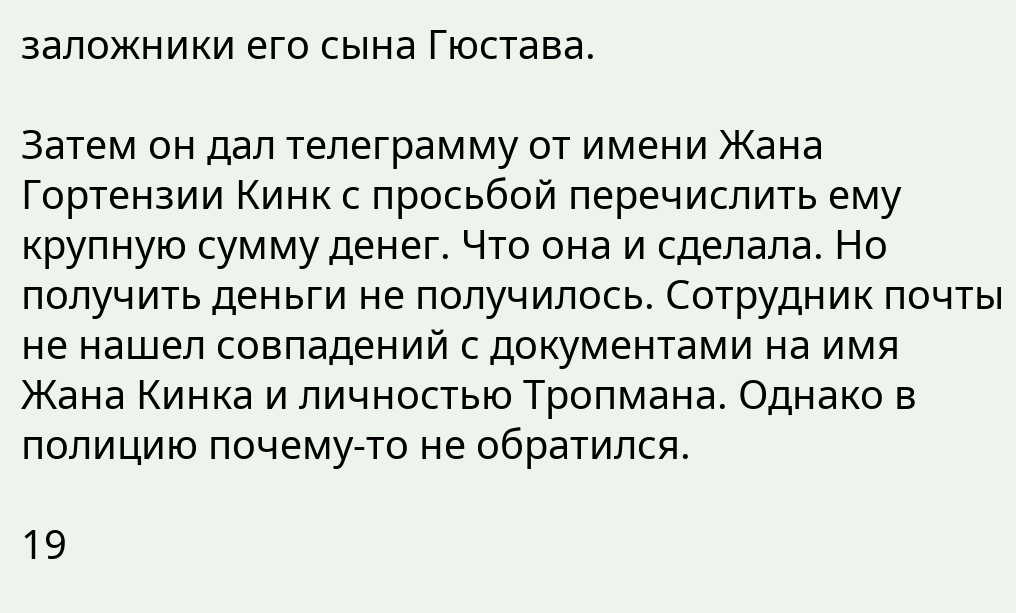заложники его сына Гюстава.

Затем он дал телеграмму от имени Жана Гортензии Кинк с просьбой перечислить ему крупную сумму денег. Что она и сделала. Но получить деньги не получилось. Сотрудник почты не нашел совпадений с документами на имя Жана Кинка и личностью Тропмана. Однако в полицию почему-то не обратился.

19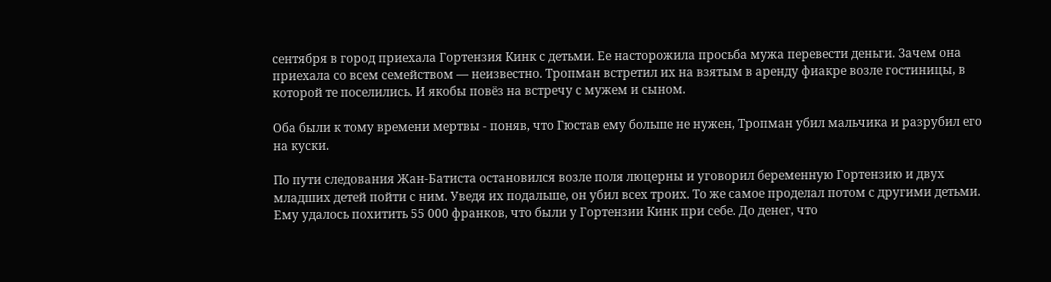сентября в город приехала Гортензия Кинк с детьми. Ее насторожила просьба мужа перевести деньги. Зачем она приехала со всем семейством — неизвестно. Тропман встретил их на взятым в аренду фиакре возле гостиницы, в которой те поселились. И якобы повёз на встречу с мужем и сыном.

Оба были к тому времени мертвы - поняв, что Гюстав ему больше не нужен, Тропман убил мальчика и разрубил его на куски.

По пути следования Жан-Батиста остановился возле поля люцерны и уговорил беременную Гортензию и двух младших детей пойти с ним. Уведя их подальше, он убил всех троих. То же самое проделал потом с другими детьми. Ему удалось похитить 55 000 франков, что были у Гортензии Кинк при себе. До денег, что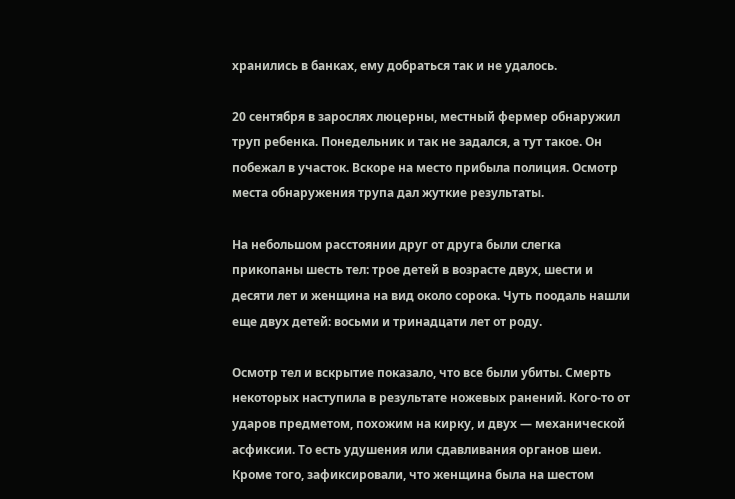хранились в банках, ему добраться так и не удалось.

20 сентября в зарослях люцерны, местный фермер обнаружил труп ребенка. Понедельник и так не задался, а тут такое. Он побежал в участок. Вскоре на место прибыла полиция. Осмотр места обнаружения трупа дал жуткие результаты.

На небольшом расстоянии друг от друга были слегка прикопаны шесть тел: трое детей в возрасте двух, шести и десяти лет и женщина на вид около сорока. Чуть поодаль нашли еще двух детей: восьми и тринадцати лет от роду.

Осмотр тел и вскрытие показало, что все были убиты. Смерть некоторых наступила в результате ножевых ранений. Кого-то от ударов предметом, похожим на кирку, и двух — механической асфиксии. То есть удушения или сдавливания органов шеи. Кроме того, зафиксировали, что женщина была на шестом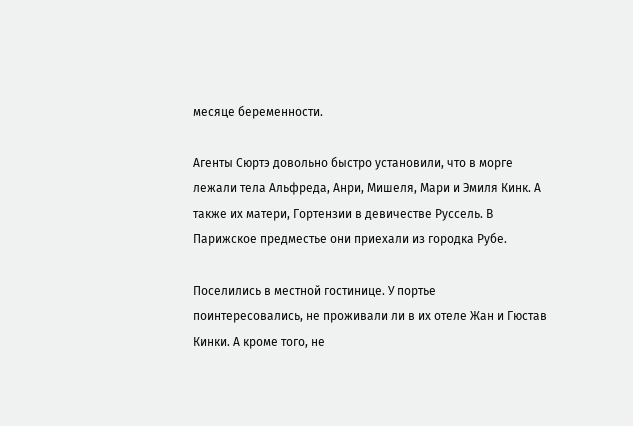месяце беременности.

Агенты Сюртэ довольно быстро установили, что в морге лежали тела Альфреда, Анри, Мишеля, Мари и Эмиля Кинк. А также их матери, Гортензии в девичестве Руссель. В Парижское предместье они приехали из городка Рубе.

Поселились в местной гостинице. У портье поинтересовались, не проживали ли в их отеле Жан и Гюстав Кинки. А кроме того, не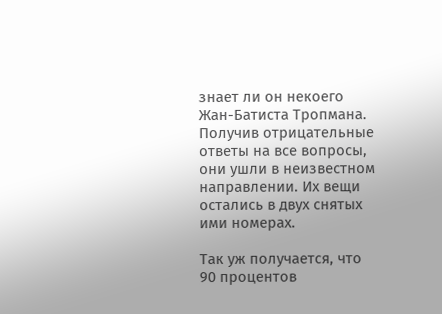знает ли он некоего Жан-Батиста Тропмана. Получив отрицательные ответы на все вопросы, они ушли в неизвестном направлении. Их вещи остались в двух снятых ими номерах.

Так уж получается, что 90 процентов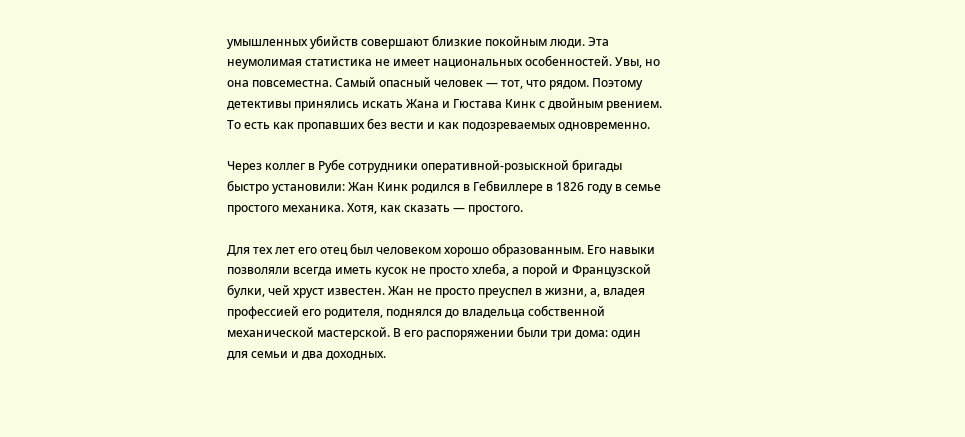умышленных убийств совершают близкие покойным люди. Эта неумолимая статистика не имеет национальных особенностей. Увы, но она повсеместна. Самый опасный человек — тот, что рядом. Поэтому детективы принялись искать Жана и Гюстава Кинк с двойным рвением. То есть как пропавших без вести и как подозреваемых одновременно.

Через коллег в Рубе сотрудники оперативной-розыскной бригады быстро установили: Жан Кинк родился в Гебвиллере в 1826 году в семье простого механика. Хотя, как сказать — простого.

Для тех лет его отец был человеком хорошо образованным. Его навыки позволяли всегда иметь кусок не просто хлеба, а порой и Французской булки, чей хруст известен. Жан не просто преуспел в жизни, а, владея профессией его родителя, поднялся до владельца собственной механической мастерской. В его распоряжении были три дома: один для семьи и два доходных.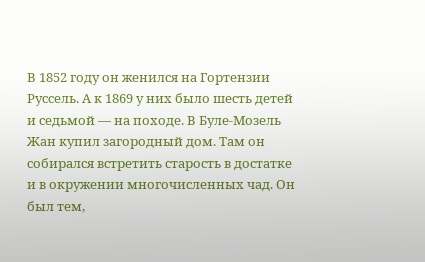В 1852 году он женился на Гортензии Руссель. А к 1869 у них было шесть детей и седьмой — на походе. В Буле-Мозель Жан купил загородный дом. Там он собирался встретить старость в достатке и в окружении многочисленных чад. Он был тем,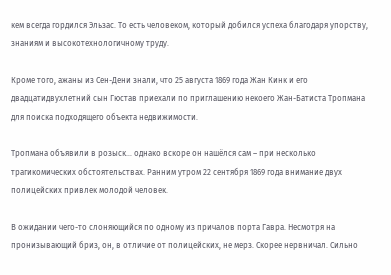кем всегда гордился Эльзас. То есть человеком, который добился успеха благодаря упорству, знаниям и высокотехнологичному труду.

Кроме того, ажаны из Сен-Дени знали, что 25 августа 1869 года Жан Кинк и его двадцатидвухлетний сын Гюстав приехали по приглашению некоего Жан-Батиста Тропмана для поиска подходящего объекта недвижимости.

Тропмана объявили в розыск… однако вскоре он нашёлся сам – при несколько трагикомических обстоятельствах. Ранним утром 22 сентября 1869 года внимание двух полицейских привлек молодой человек.

В ожидании чего-то слоняющийся по одному из причалов порта Гавра. Несмотря на пронизывающий бриз, он, в отличие от полицейских, не мерз. Скорее нервничал. Сильно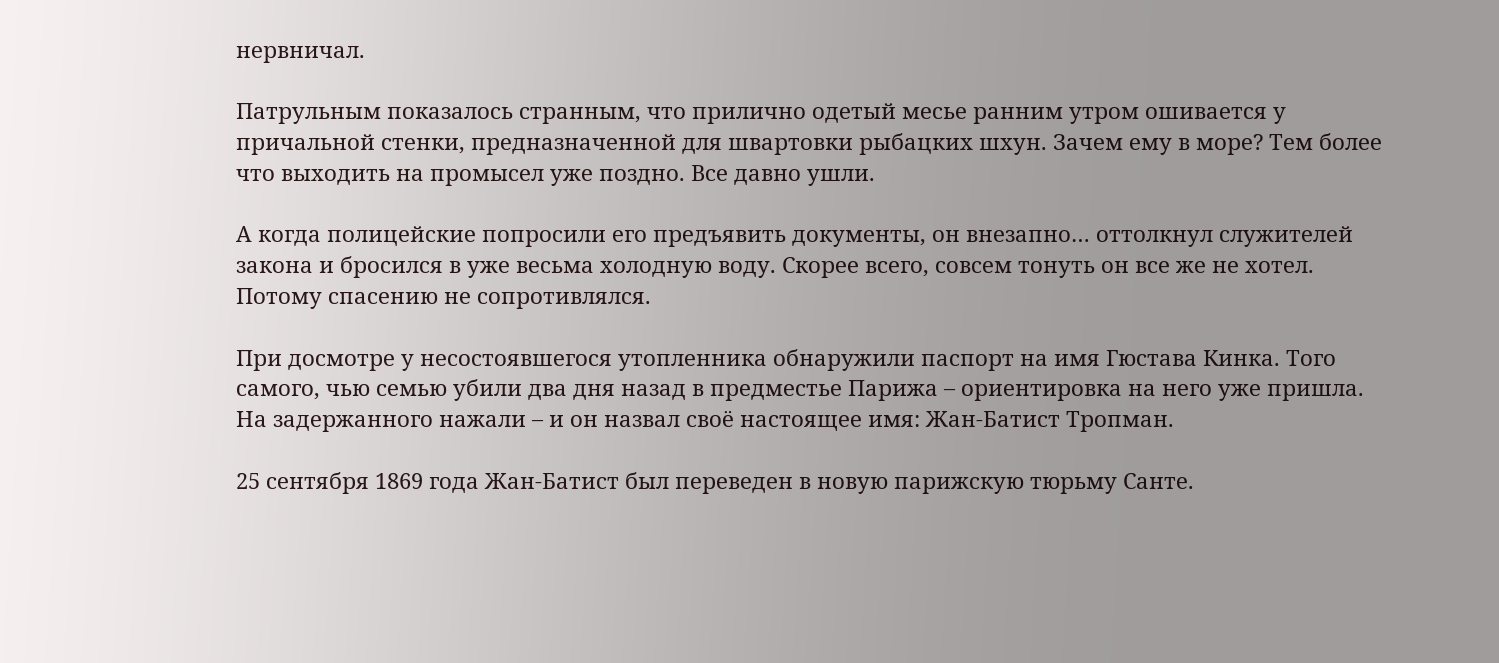нервничал.

Патрульным показалось странным, что прилично одетый месье ранним утром ошивается у причальной стенки, предназначенной для швартовки рыбацких шхун. Зачем ему в море? Тем более что выходить на промысел уже поздно. Все давно ушли.

А когда полицейские попросили его предъявить документы, он внезапно… оттолкнул служителей закона и бросился в уже весьма холодную воду. Скорее всего, совсем тонуть он все же не хотел. Потому спасению не сопротивлялся.

При досмотре у несостоявшегося утопленника обнаружили паспорт на имя Гюстава Кинка. Того самого, чью семью убили два дня назад в предместье Парижа – ориентировка на него уже пришла. На задержанного нажали – и он назвал своё настоящее имя: Жан-Батист Тропман.

25 сентября 1869 года Жан-Батист был переведен в новую парижскую тюрьму Санте.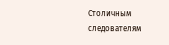Столичным следователям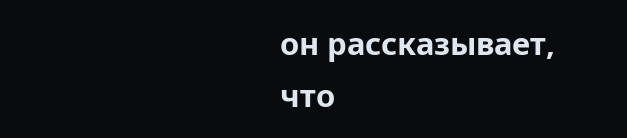он рассказывает, что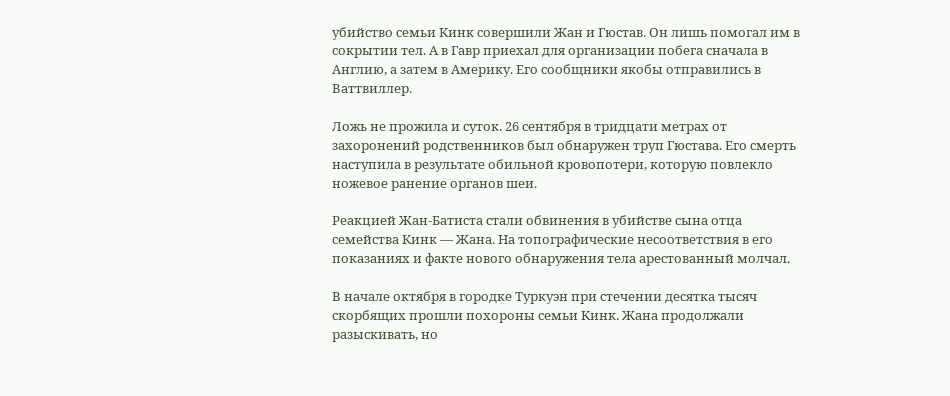убийство семьи Кинк совершили Жан и Гюстав. Он лишь помогал им в сокрытии тел. А в Гавр приехал для организации побега сначала в Англию, а затем в Америку. Его сообщники якобы отправились в Ваттвиллер.

Ложь не прожила и суток. 26 сентября в тридцати метрах от захоронений родственников был обнаружен труп Гюстава. Его смерть наступила в результате обильной кровопотери, которую повлекло ножевое ранение органов шеи.

Реакцией Жан-Батиста стали обвинения в убийстве сына отца семейства Кинк — Жана. На топографические несоответствия в его показаниях и факте нового обнаружения тела арестованный молчал.

В начале октября в городке Туркуэн при стечении десятка тысяч скорбящих прошли похороны семьи Кинк. Жана продолжали разыскивать, но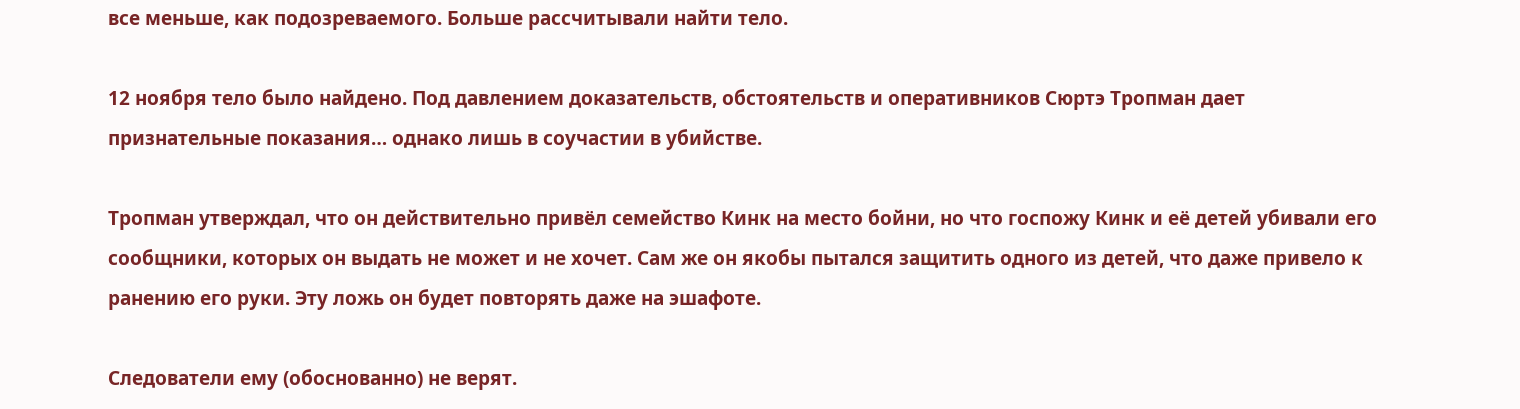все меньше, как подозреваемого. Больше рассчитывали найти тело.

12 ноября тело было найдено. Под давлением доказательств, обстоятельств и оперативников Сюртэ Тропман дает признательные показания… однако лишь в соучастии в убийстве.

Тропман утверждал, что он действительно привёл семейство Кинк на место бойни, но что госпожу Кинк и её детей убивали его сообщники, которых он выдать не может и не хочет. Сам же он якобы пытался защитить одного из детей, что даже привело к ранению его руки. Эту ложь он будет повторять даже на эшафоте.

Следователи ему (обоснованно) не верят.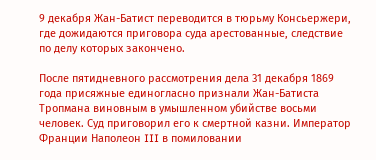9 декабря Жан-Батист переводится в тюрьму Консьержери, где дожидаются приговора суда арестованные, следствие по делу которых закончено.

После пятидневного рассмотрения дела 31 декабря 1869 года присяжные единогласно признали Жан-Батиста Тропмана виновным в умышленном убийстве восьми человек. Суд приговорил его к смертной казни. Император Франции Наполеон III в помиловании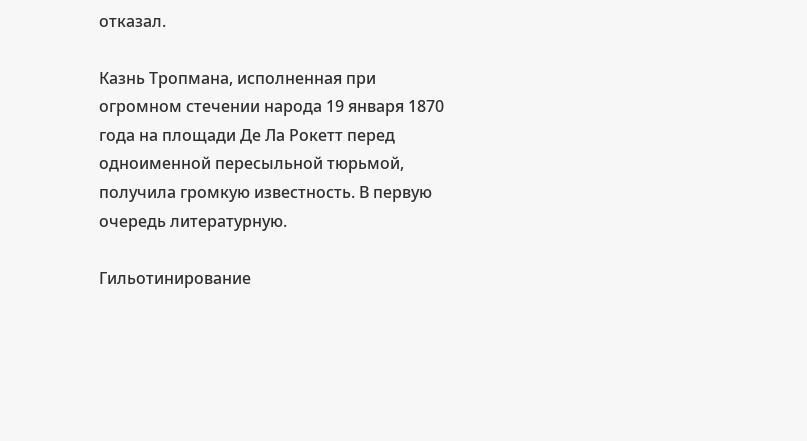отказал.

Казнь Тропмана, исполненная при огромном стечении народа 19 января 1870 года на площади Де Ла Рокетт перед одноименной пересыльной тюрьмой, получила громкую известность. В первую очередь литературную.

Гильотинирование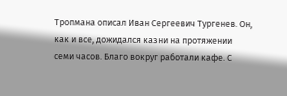Тропмана описал Иван Сергеевич Тургенев. Он, как и все, дожидался казни на протяжении семи часов. Благо вокруг работали кафе. С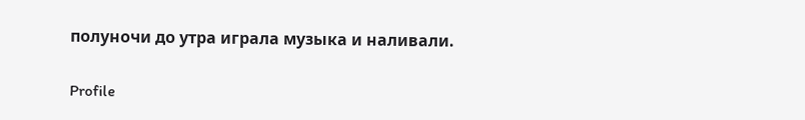полуночи до утра играла музыка и наливали.

Profile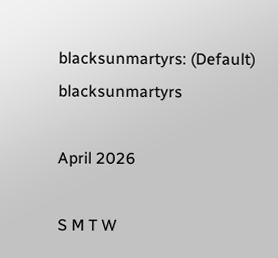blacksunmartyrs: (Default)
blacksunmartyrs

April 2026

S M T W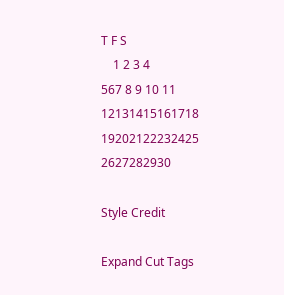T F S
    1 2 3 4
567 8 9 10 11
12131415161718
19202122232425
2627282930

Style Credit

Expand Cut Tags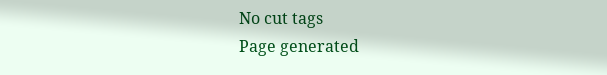No cut tags
Page generated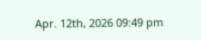Apr. 12th, 2026 09:49 pm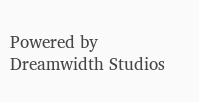Powered by Dreamwidth Studios